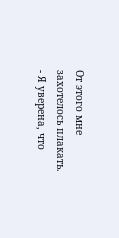От этого мне захотелось плакать.
- Я уверена, что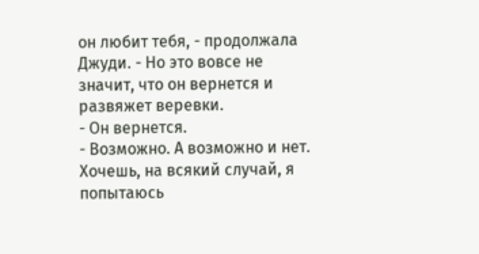он любит тебя, - продолжала Джуди. - Но это вовсе не значит, что он вернется и развяжет веревки.
- Он вернется.
- Возможно. А возможно и нет. Хочешь, на всякий случай, я попытаюсь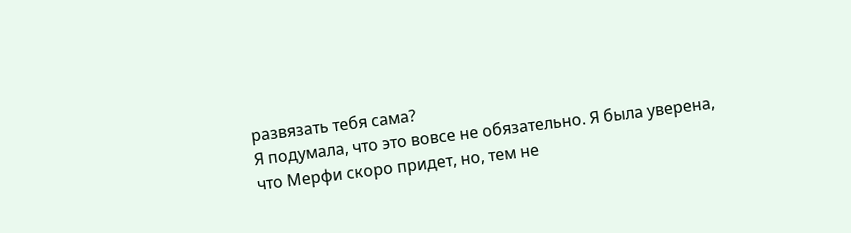развязать тебя сама?
Я подумала, что это вовсе не обязательно. Я была уверена, что Мерфи скоро придет, но, тем не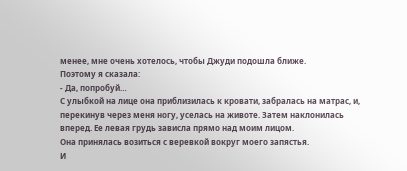менее, мне очень хотелось, чтобы Джуди подошла ближе.
Поэтому я сказала:
- Да, попробуй…
С улыбкой на лице она приблизилась к кровати, забралась на матрас, и, перекинув через меня ногу, уселась на животе. Затем наклонилась вперед. Ее левая грудь зависла прямо над моим лицом.
Она принялась возиться с веревкой вокруг моего запястья.
И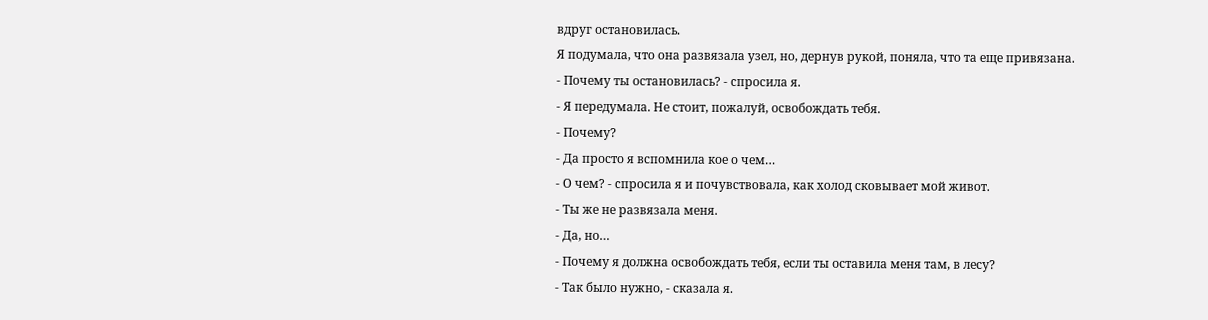вдруг остановилась.
Я подумала, что она развязала узел, но, дернув рукой, поняла, что та еще привязана.
- Почему ты остановилась? - cпросила я.
- Я передумала. Не стоит, пожалуй, освобождать тебя.
- Почему?
- Да просто я вспомнила кое о чем…
- О чем? - cпросила я и почувствовала, как холод сковывает мой живот.
- Ты же не развязала меня.
- Да, но…
- Почему я должна освобождать тебя, если ты оставила меня там, в лесу?
- Так было нужно, - сказала я.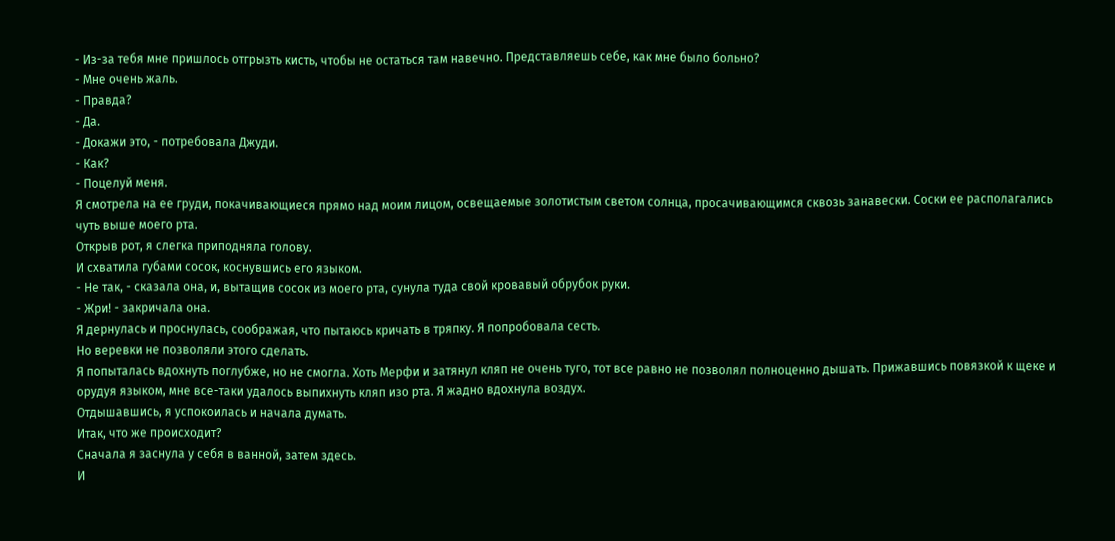- Из-за тебя мне пришлось отгрызть кисть, чтобы не остаться там навечно. Представляешь себе, как мне было больно?
- Мне очень жаль.
- Правда?
- Да.
- Докажи это, - потребовала Джуди.
- Как?
- Поцелуй меня.
Я смотрела на ее груди, покачивающиеся прямо над моим лицом, освещаемые золотистым светом солнца, просачивающимся сквозь занавески. Соски ее располагались чуть выше моего рта.
Открыв рот, я слегка приподняла голову.
И схватила губами сосок, коснувшись его языком.
- Не так, - сказала она, и, вытащив сосок из моего рта, сунула туда свой кровавый обрубок руки.
- Жри! - закричала она.
Я дернулась и проснулась, соображая, что пытаюсь кричать в тряпку. Я попробовала сесть.
Но веревки не позволяли этого сделать.
Я попыталась вдохнуть поглубже, но не смогла. Хоть Мерфи и затянул кляп не очень туго, тот все равно не позволял полноценно дышать. Прижавшись повязкой к щеке и орудуя языком, мне все-таки удалось выпихнуть кляп изо рта. Я жадно вдохнула воздух.
Отдышавшись, я успокоилась и начала думать.
Итак, что же происходит?
Сначала я заснула у себя в ванной, затем здесь.
И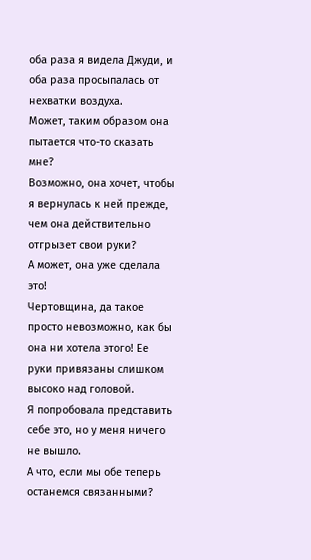оба раза я видела Джуди, и оба раза просыпалась от нехватки воздуха.
Может, таким образом она пытается что-то сказать мне?
Возможно, она хочет, чтобы я вернулась к ней прежде, чем она действительно отгрызет свои руки?
А может, она уже сделала это!
Чертовщина, да такое просто невозможно, как бы она ни хотела этого! Ее руки привязаны слишком высоко над головой.
Я попробовала представить себе это, но у меня ничего не вышло.
А что, если мы обе теперь останемся связанными?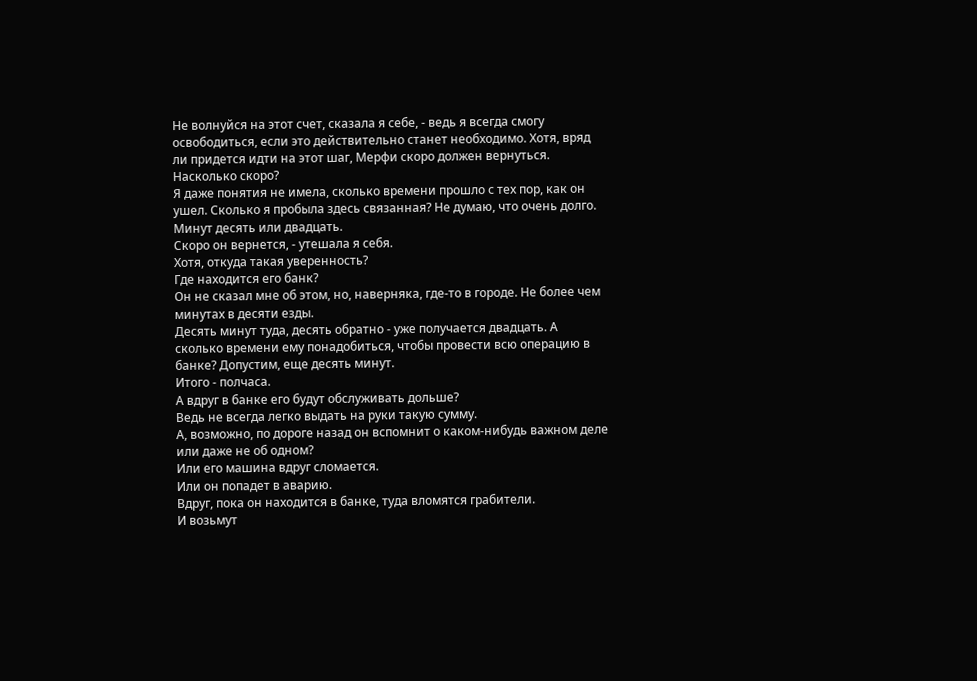Не волнуйся на этот счет, сказала я себе, - ведь я всегда смогу освободиться, если это действительно станет необходимо. Хотя, вряд ли придется идти на этот шаг, Мерфи скоро должен вернуться.
Насколько скоро?
Я даже понятия не имела, сколько времени прошло с тех пор, как он ушел. Сколько я пробыла здесь связанная? Не думаю, что очень долго. Минут десять или двадцать.
Скоро он вернется, - утешала я себя.
Хотя, откуда такая уверенность?
Где находится его банк?
Он не сказал мне об этом, но, наверняка, где-то в городе. Не более чем минутах в десяти езды.
Десять минут туда, десять обратно - уже получается двадцать. А сколько времени ему понадобиться, чтобы провести всю операцию в банке? Допустим, еще десять минут.
Итого - полчаса.
А вдруг в банке его будут обслуживать дольше?
Ведь не всегда легко выдать на руки такую сумму.
А, возможно, по дороге назад он вспомнит о каком-нибудь важном деле или даже не об одном?
Или его машина вдруг сломается.
Или он попадет в аварию.
Вдруг, пока он находится в банке, туда вломятся грабители.
И возьмут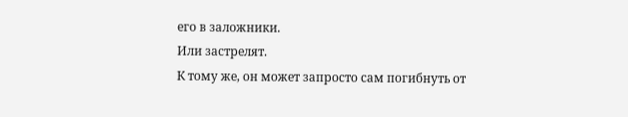его в заложники.
Или застрелят.
К тому же, он может запросто сам погибнуть от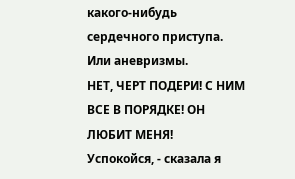какого-нибудь сердечного приступа.
Или аневризмы.
НЕТ, ЧЕРТ ПОДЕРИ! С НИМ ВСЕ В ПОРЯДКЕ! ОН ЛЮБИТ МЕНЯ!
Успокойся, - сказала я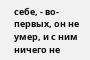себе, - во-первых, он не умер, и с ним ничего не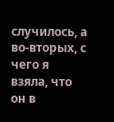случилось, а во-вторых, с чего я взяла, что он в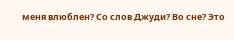меня влюблен? Со слов Джуди? Во сне? Это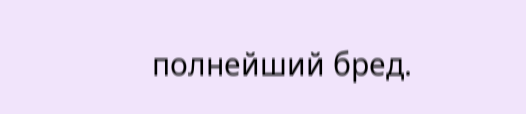полнейший бред.